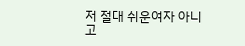저 절대 쉬운여자 아니고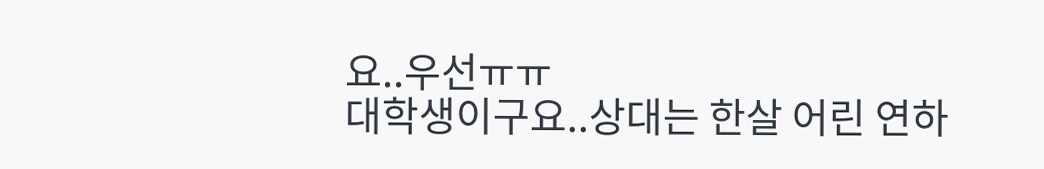요..우선ㅠㅠ
대학생이구요..상대는 한살 어린 연하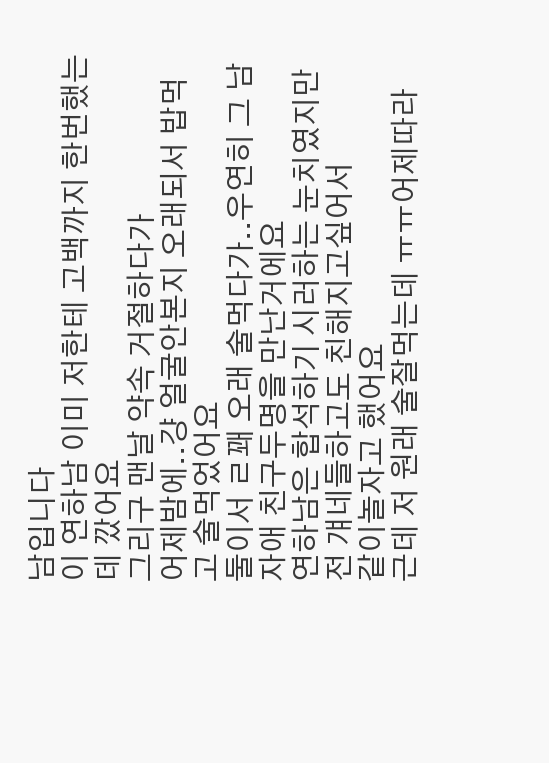남입니다
이 연하남 이미 저한테 고백까지 한번했는데 깠어요
그리구 맨날 약속 거절하다가
어제밤에..걍 얼굴안본지 오래되서 밥먹고 술먹었어요
둘이서 ㄹ꽤 오래 술먹다가..우연히 그 남자애 친구두명을 만난거에요
연하남은 합석하기 시러하는 눈치였지만 전 걔네들하고도 친해지고싶어서
같이놀자고 했어요
근데 저 원래 술잘먹는데 ㅠㅠ어제따라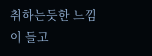취하는듯한 느낌이 들고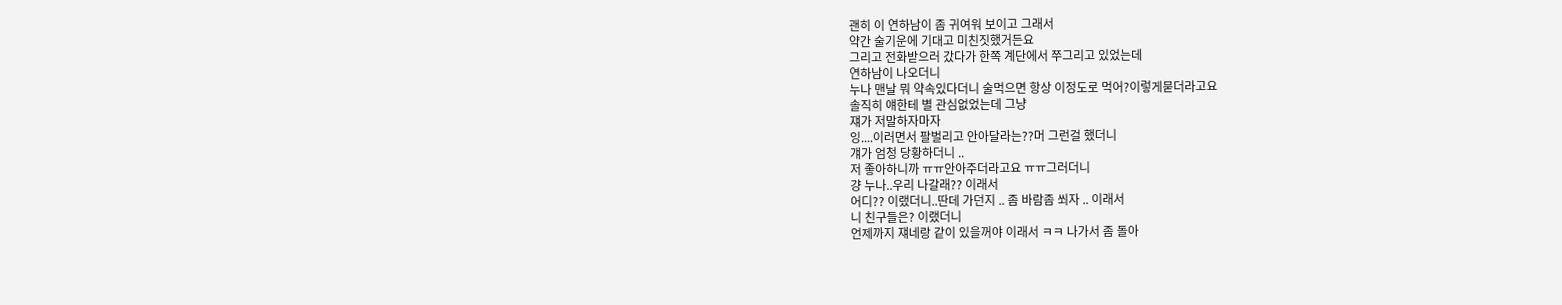괜히 이 연하남이 좀 귀여워 보이고 그래서
약간 술기운에 기대고 미친짓했거든요
그리고 전화받으러 갔다가 한쪽 계단에서 쭈그리고 있었는데
연하남이 나오더니
누나 맨날 뭐 약속있다더니 술먹으면 항상 이정도로 먹어?이렇게묻더라고요
솔직히 얘한테 별 관심없었는데 그냥
쟤가 저말하자마자
잉....이러면서 팔벌리고 안아달라는??머 그런걸 했더니
걔가 엄청 당황하더니 ..
저 좋아하니까 ㅠㅠ안아주더라고요 ㅠㅠ그러더니
걍 누나..우리 나갈래?? 이래서
어디?? 이랬더니..딴데 가던지 .. 좀 바람좀 쐬자 .. 이래서
니 친구들은? 이랬더니
언제까지 쟤네랑 같이 있을꺼야 이래서 ㅋㅋ 나가서 좀 돌아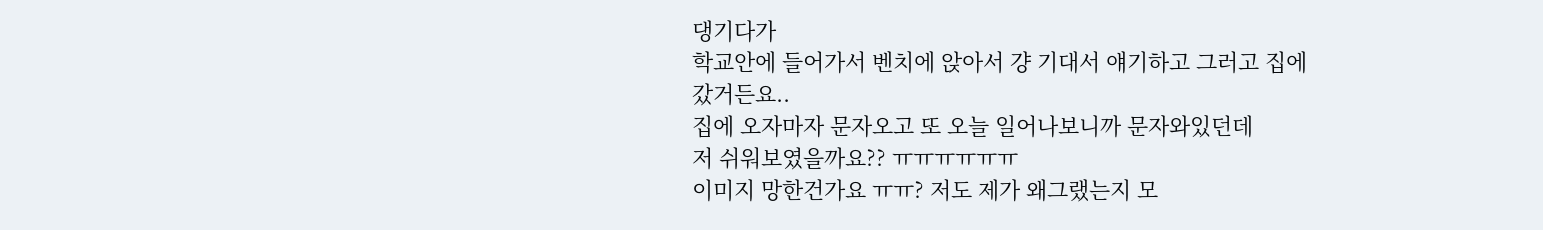댕기다가
학교안에 들어가서 벤치에 앉아서 걍 기대서 얘기하고 그러고 집에갔거든요..
집에 오자마자 문자오고 또 오늘 일어나보니까 문자와있던데
저 쉬워보였을까요?? ㅠㅠㅠㅠㅠㅠ
이미지 망한건가요 ㅠㅠ? 저도 제가 왜그랬는지 모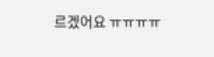르겠어요 ㅠㅠㅠㅠ